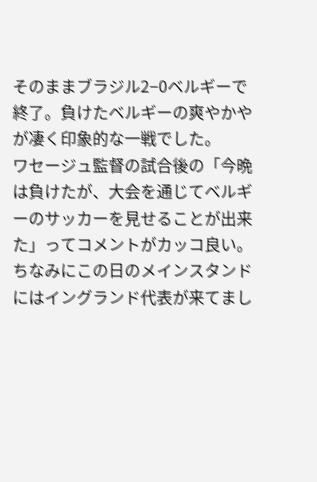そのままブラジル2−0ベルギーで終了。負けたベルギーの爽やかやが凄く印象的な一戦でした。
ワセージュ監督の試合後の「今晩は負けたが、大会を通じてベルギーのサッカーを見せることが出来た」ってコメントがカッコ良い。
ちなみにこの日のメインスタンドにはイングランド代表が来てまし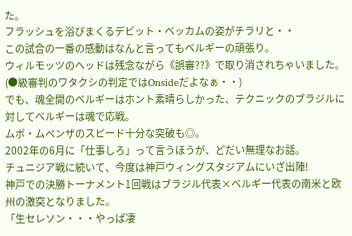た。
フラッシュを浴びまくるデビット・ベッカムの姿がチラリと・・
この試合の一番の感動はなんと言ってもベルギーの頑張り。
ウィルモッツのヘッドは残念ながら《誤審??》で取り消されちゃいました。(●級審判のワタクシの判定ではOnsideだよなぁ・・)
でも、魂全開のベルギーはホント素晴らしかった、テクニックのブラジルに対してベルギーは魂で応戦。
ムボ・ムペンザのスピード十分な突破も◎。
2002年の6月に「仕事しろ」って言うほうが、どだい無理なお話。
チュニジア戦に続いて、今度は神戸ウィングスタジアムにいざ出陣!
神戸での決勝トーナメント1回戦はブラジル代表×ベルギー代表の南米と欧州の激突となりました。
「生セレソン・・・やっぱ凄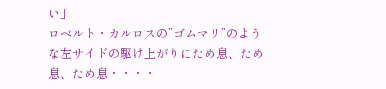い」
ロベルト・カルロスの”ゴムマリ”のような左サイドの駆け上がりにため息、ため息、ため息・・・・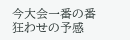今大会一番の番狂わせの予感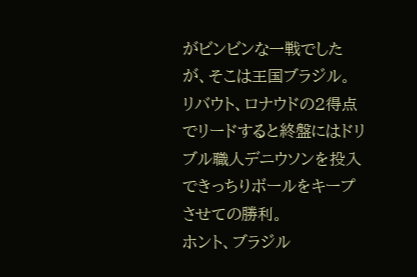がビンビンな一戦でしたが、そこは王国ブラジル。
リバウト、ロナウドの2得点でリードすると終盤にはドリブル職人デニウソンを投入できっちりボールをキープさせての勝利。
ホント、ブラジル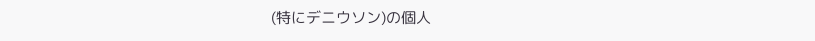(特にデニウソン)の個人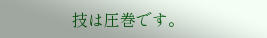技は圧巻です。